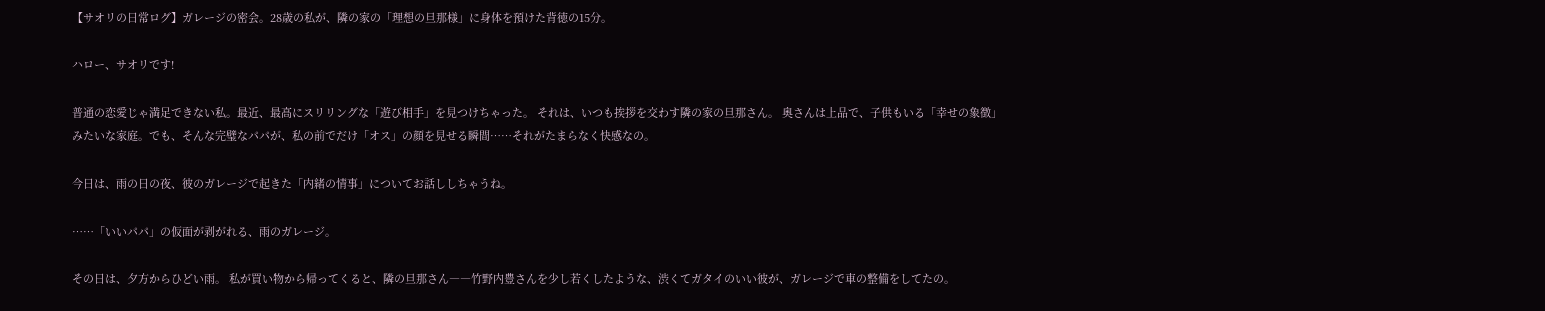【サオリの日常ログ】ガレージの密会。28歳の私が、隣の家の「理想の旦那様」に身体を預けた背徳の15分。

ハロー、サオリです!

普通の恋愛じゃ満足できない私。最近、最高にスリリングな「遊び相手」を見つけちゃった。 それは、いつも挨拶を交わす隣の家の旦那さん。 奥さんは上品で、子供もいる「幸せの象徴」みたいな家庭。でも、そんな完璧なパパが、私の前でだけ「オス」の顔を見せる瞬間……それがたまらなく快感なの。

今日は、雨の日の夜、彼のガレージで起きた「内緒の情事」についてお話ししちゃうね。

……「いいパパ」の仮面が剥がれる、雨のガレージ。

その日は、夕方からひどい雨。 私が買い物から帰ってくると、隣の旦那さん――竹野内豊さんを少し若くしたような、渋くてガタイのいい彼が、ガレージで車の整備をしてたの。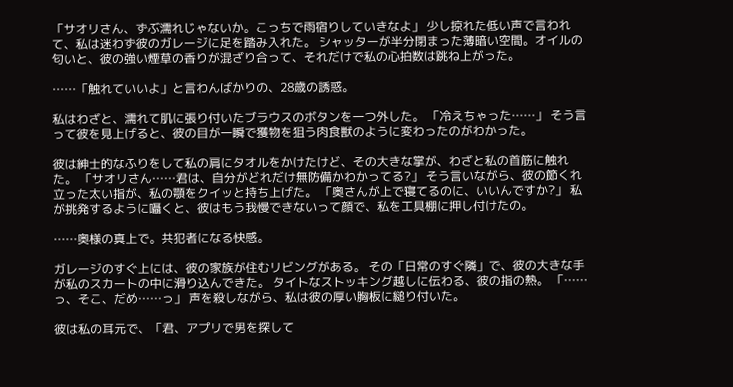「サオリさん、ずぶ濡れじゃないか。こっちで雨宿りしていきなよ」 少し掠れた低い声で言われて、私は迷わず彼のガレージに足を踏み入れた。 シャッターが半分閉まった薄暗い空間。オイルの匂いと、彼の強い煙草の香りが混ざり合って、それだけで私の心拍数は跳ね上がった。

……「触れていいよ」と言わんばかりの、28歳の誘惑。

私はわざと、濡れて肌に張り付いたブラウスのボタンを一つ外した。 「冷えちゃった……」 そう言って彼を見上げると、彼の目が一瞬で獲物を狙う肉食獣のように変わったのがわかった。

彼は紳士的なふりをして私の肩にタオルをかけたけど、その大きな掌が、わざと私の首筋に触れた。 「サオリさん……君は、自分がどれだけ無防備かわかってる?」 そう言いながら、彼の節くれ立った太い指が、私の顎をクイッと持ち上げた。 「奥さんが上で寝てるのに、いいんですか?」 私が挑発するように囁くと、彼はもう我慢できないって顔で、私を工具棚に押し付けたの。

……奥様の真上で。共犯者になる快感。

ガレージのすぐ上には、彼の家族が住むリビングがある。 その「日常のすぐ隣」で、彼の大きな手が私のスカートの中に滑り込んできた。 タイトなストッキング越しに伝わる、彼の指の熱。 「……っ、そこ、だめ……っ」 声を殺しながら、私は彼の厚い胸板に縋り付いた。

彼は私の耳元で、「君、アプリで男を探して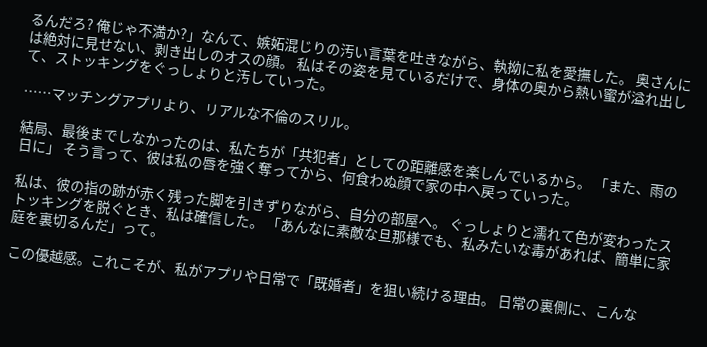るんだろ? 俺じゃ不満か?」なんて、嫉妬混じりの汚い言葉を吐きながら、執拗に私を愛撫した。 奥さんには絶対に見せない、剥き出しのオスの顔。 私はその姿を見ているだけで、身体の奥から熱い蜜が溢れ出して、ストッキングをぐっしょりと汚していった。

……マッチングアプリより、リアルな不倫のスリル。

結局、最後までしなかったのは、私たちが「共犯者」としての距離感を楽しんでいるから。 「また、雨の日に」 そう言って、彼は私の唇を強く奪ってから、何食わぬ顔で家の中へ戻っていった。

私は、彼の指の跡が赤く残った脚を引きずりながら、自分の部屋へ。 ぐっしょりと濡れて色が変わったストッキングを脱ぐとき、私は確信した。 「あんなに素敵な旦那様でも、私みたいな毒があれば、簡単に家庭を裏切るんだ」って。

この優越感。これこそが、私がアプリや日常で「既婚者」を狙い続ける理由。 日常の裏側に、こんな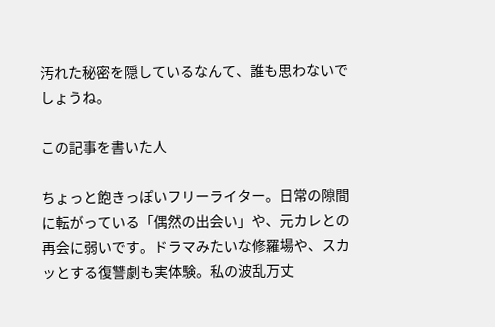汚れた秘密を隠しているなんて、誰も思わないでしょうね。

この記事を書いた人

ちょっと飽きっぽいフリーライター。日常の隙間に転がっている「偶然の出会い」や、元カレとの再会に弱いです。ドラマみたいな修羅場や、スカッとする復讐劇も実体験。私の波乱万丈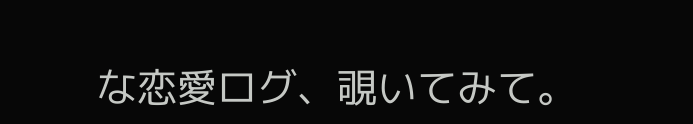な恋愛ログ、覗いてみて。